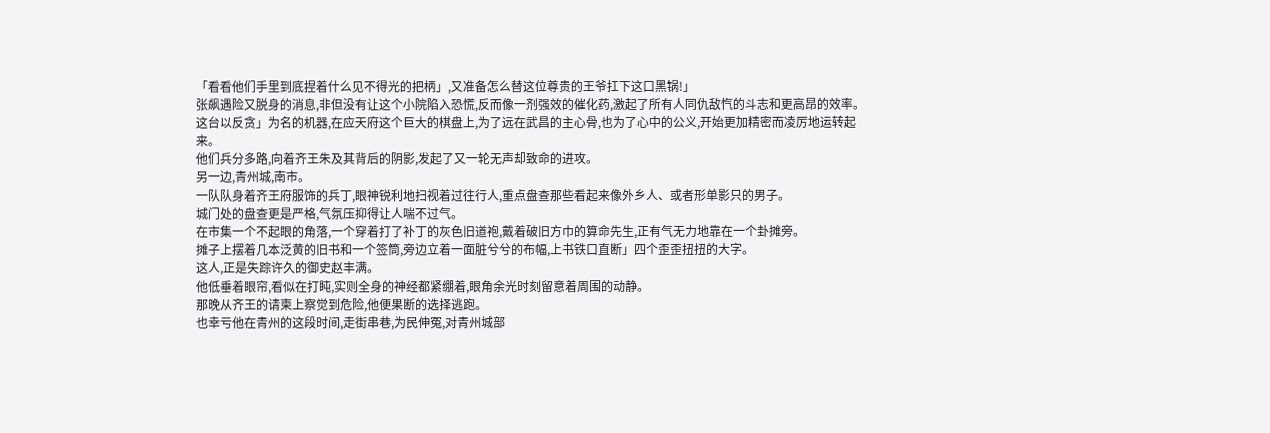「看看他们手里到底捏着什么见不得光的把柄」,又准备怎么替这位尊贵的王爷扛下这口黑锅!」
张飙遇险又脱身的消息,非但没有让这个小院陷入恐慌,反而像一剂强效的催化药,激起了所有人同仇敌忾的斗志和更高昂的效率。
这台以反贪」为名的机器,在应天府这个巨大的棋盘上,为了远在武昌的主心骨,也为了心中的公义,开始更加精密而凌厉地运转起来。
他们兵分多路,向着齐王朱及其背后的阴影,发起了又一轮无声却致命的进攻。
另一边,青州城,南市。
一队队身着齐王府服饰的兵丁,眼神锐利地扫视着过往行人,重点盘查那些看起来像外乡人、或者形单影只的男子。
城门处的盘查更是严格,气氛压抑得让人喘不过气。
在市集一个不起眼的角落,一个穿着打了补丁的灰色旧道袍,戴着破旧方巾的算命先生,正有气无力地靠在一个卦摊旁。
摊子上摆着几本泛黄的旧书和一个签筒,旁边立着一面脏兮兮的布幅,上书铁口直断」四个歪歪扭扭的大字。
这人,正是失踪许久的御史赵丰满。
他低垂着眼帘,看似在打盹,实则全身的神经都紧绷着,眼角余光时刻留意着周围的动静。
那晚从齐王的请柬上察觉到危险,他便果断的选择逃跑。
也幸亏他在青州的这段时间,走街串巷,为民伸冤,对青州城部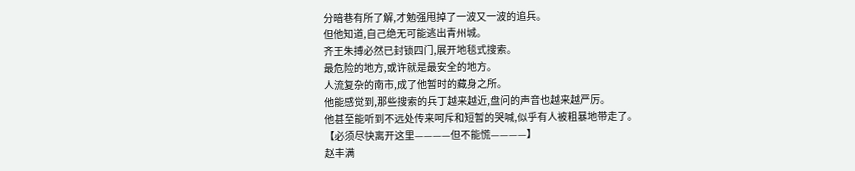分暗巷有所了解,才勉强甩掉了一波又一波的追兵。
但他知道,自己绝无可能逃出青州城。
齐王朱搏必然已封锁四门,展开地毯式搜索。
最危险的地方,或许就是最安全的地方。
人流复杂的南市,成了他暂时的藏身之所。
他能感觉到,那些搜索的兵丁越来越近,盘问的声音也越来越严厉。
他甚至能听到不远处传来呵斥和短暂的哭喊,似乎有人被粗暴地带走了。
【必须尽快离开这里————但不能慌————】
赵丰满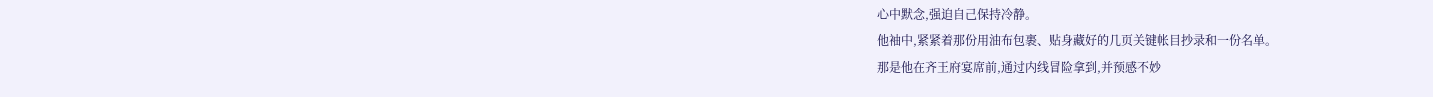心中默念,强迫自己保持冷静。
他袖中,紧紧着那份用油布包裹、贴身藏好的几页关键帐目抄录和一份名单。
那是他在齐王府宴席前,通过内线冒险拿到,并预感不妙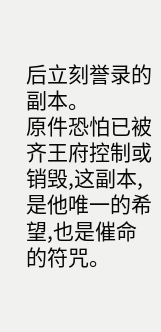后立刻誉录的副本。
原件恐怕已被齐王府控制或销毁,这副本,是他唯一的希望,也是催命的符咒。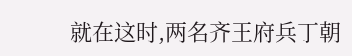就在这时,两名齐王府兵丁朝